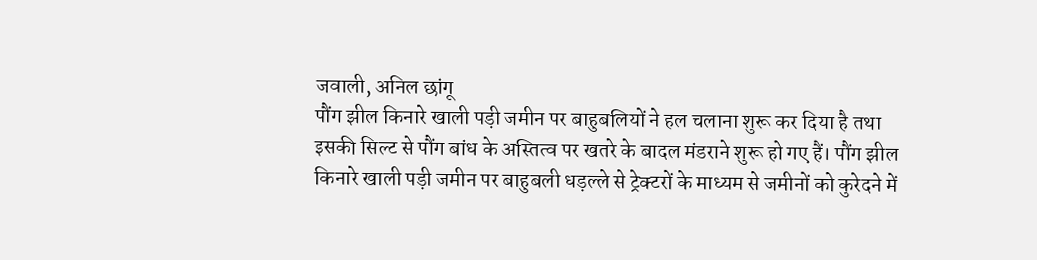जवाली, अनिल छांगू
पौंग झील किनारे खाली पड़ी जमीन पर बाहुबलियों ने हल चलाना शुरू कर दिया है तथा इसकी सिल्ट से पौंग बांध के अस्तित्व पर खतरे के बादल मंडराने शुरू हो गए हैं। पौंग झील किनारे खाली पड़ी जमीन पर बाहुबली धड़ल्ले से ट्रेक्टरों के माध्यम से जमीनों को कुरेदने में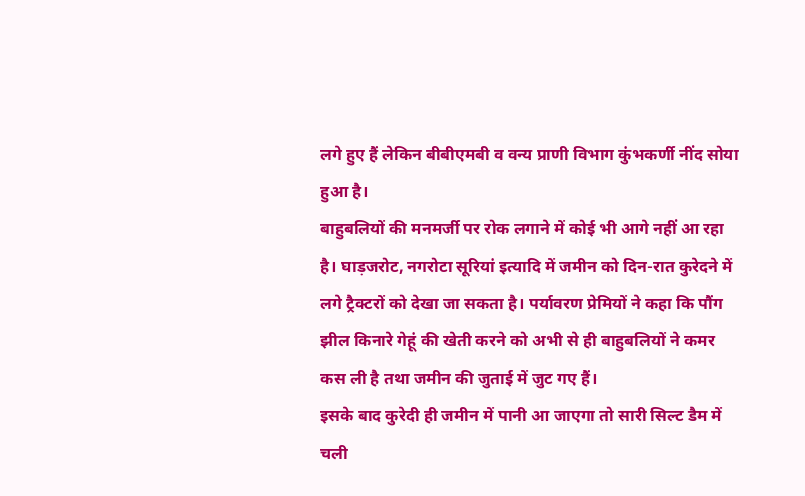लगे हुए हैं लेकिन बीबीएमबी व वन्य प्राणी विभाग कुंभकर्णी नींद सोया हुआ है।
बाहुबलियों की मनमर्जी पर रोक लगाने में कोई भी आगे नहीं आ रहा है। घाड़जरोट, नगरोटा सूरियां इत्यादि में जमीन को दिन-रात कुरेदने में लगे ट्रैक्टरों को देखा जा सकता है। पर्यावरण प्रेमियों ने कहा कि पौंग झील किनारे गेहूं की खेती करने को अभी से ही बाहुबलियों ने कमर कस ली है तथा जमीन की जुताई में जुट गए हैं।
इसके बाद कुरेदी ही जमीन में पानी आ जाएगा तो सारी सिल्ट डैम में चली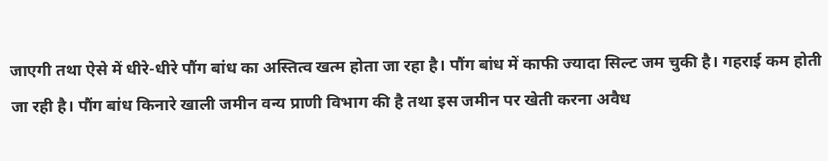जाएगी तथा ऐसे में धीरे-धीरे पौंग बांध का अस्तित्व खत्म होता जा रहा है। पौंग बांध में काफी ज्यादा सिल्ट जम चुकी है। गहराई कम होती जा रही है। पौंग बांध किनारे खाली जमीन वन्य प्राणी विभाग की है तथा इस जमीन पर खेती करना अवैध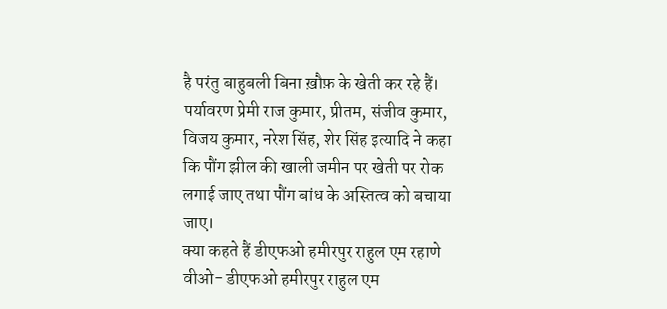है परंतु बाहुबली बिना ख़ौफ़ के खेती कर रहे हैं। पर्यावरण प्रेमी राज कुमार, प्रीतम, संजीव कुमार, विजय कुमार, नरेश सिंह, शेर सिंह इत्यादि ने कहा कि पौंग झील की खाली जमीन पर खेती पर रोक लगाई जाए तथा पौंग बांध के अस्तित्व को बचाया जाए।
क्या कहते हैं डीएफओ हमीरपुर राहुल एम रहाणे
वीओ- डीएफओ हमीरपुर राहुल एम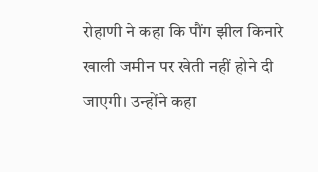रोहाणी ने कहा कि पौंग झील किनारे खाली जमीन पर खेती नहीं होने दी जाएगी। उन्होंने कहा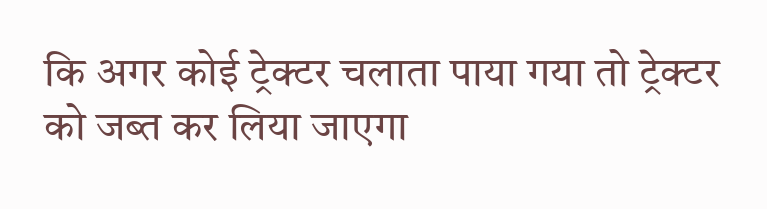कि अगर कोई ट्रेक्टर चलाता पाया गया तो ट्रेक्टर को जब्त कर लिया जाएगा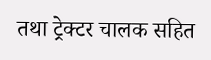तथा ट्रेक्टर चालक सहित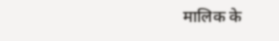मालिक के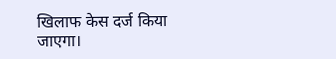खिलाफ केस दर्ज किया जाएगा।